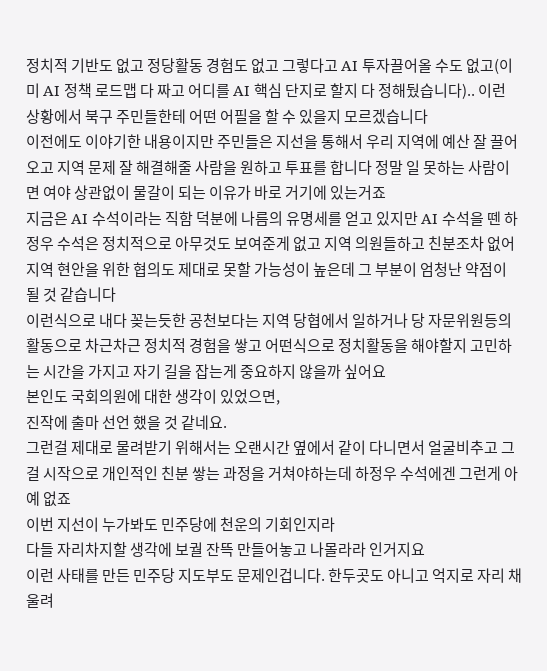정치적 기반도 없고 정당활동 경험도 없고 그렇다고 AI 투자끌어올 수도 없고(이미 AI 정책 로드맵 다 짜고 어디를 AI 핵심 단지로 할지 다 정해뒀습니다).. 이런 상황에서 북구 주민들한테 어떤 어필을 할 수 있을지 모르겠습니다
이전에도 이야기한 내용이지만 주민들은 지선을 통해서 우리 지역에 예산 잘 끌어오고 지역 문제 잘 해결해줄 사람을 원하고 투표를 합니다 정말 일 못하는 사람이면 여야 상관없이 물갈이 되는 이유가 바로 거기에 있는거죠
지금은 AI 수석이라는 직함 덕분에 나름의 유명세를 얻고 있지만 AI 수석을 뗀 하정우 수석은 정치적으로 아무것도 보여준게 없고 지역 의원들하고 친분조차 없어 지역 현안을 위한 협의도 제대로 못할 가능성이 높은데 그 부분이 엄청난 약점이 될 것 같습니다
이런식으로 내다 꽂는듯한 공천보다는 지역 당협에서 일하거나 당 자문위원등의 활동으로 차근차근 정치적 경험을 쌓고 어떤식으로 정치활동을 해야할지 고민하는 시간을 가지고 자기 길을 잡는게 중요하지 않을까 싶어요
본인도 국회의원에 대한 생각이 있었으면,
진작에 출마 선언 했을 것 같네요.
그런걸 제대로 물려받기 위해서는 오랜시간 옆에서 같이 다니면서 얼굴비추고 그걸 시작으로 개인적인 친분 쌓는 과정을 거쳐야하는데 하정우 수석에겐 그런게 아예 없죠
이번 지선이 누가봐도 민주당에 천운의 기회인지라
다들 자리차지할 생각에 보궐 잔뜩 만들어놓고 나몰라라 인거지요
이런 사태를 만든 민주당 지도부도 문제인겁니다. 한두곳도 아니고 억지로 자리 채울려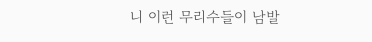니 이런 무리수들이 남발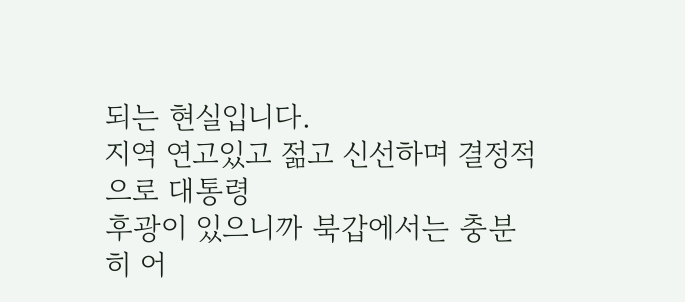되는 현실입니다.
지역 연고있고 젊고 신선하며 결정적으로 대통령
후광이 있으니까 북갑에서는 충분히 어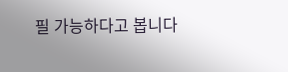필 가능하다고 봅니다